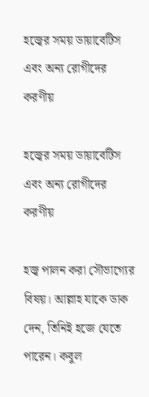হজ্বের সময় ডায়াবেটিস এবং অন্য রোগীদের করণীয়

হজ্বের সময় ডায়াবেটিস এবং অন্য রোগীদের করণীয়

হজ্ব পালন করা সৌভাগ্যের বিষয়। আল্লাহ যাকে ডাক দেন, তিনিই হজে যেতে পারেন। কবুল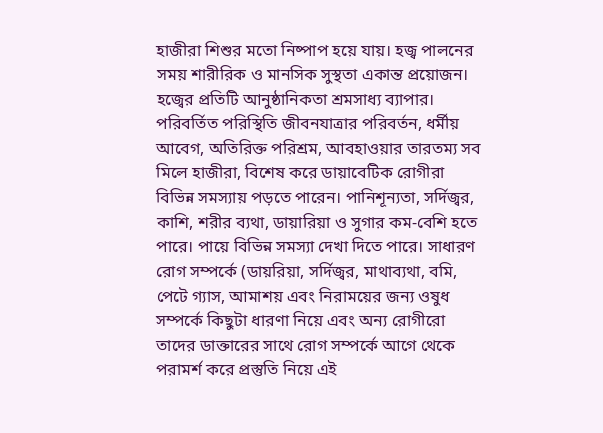হাজীরা শিশুর মতো নিষ্পাপ হয়ে যায়। হজ্ব পালনের সময় শারীরিক ও মানসিক সুস্থতা একান্ত প্রয়োজন। হজ্বের প্রতিটি আনুষ্ঠানিকতা শ্রমসাধ্য ব্যাপার। পরিবর্তিত পরিস্থিতি জীবনযাত্রার পরিবর্তন, ধর্মীয় আবেগ, অতিরিক্ত পরিশ্রম, আবহাওয়ার তারতম্য সব মিলে হাজীরা, বিশেষ করে ডায়াবেটিক রোগীরা বিভিন্ন সমস্যায় পড়তে পারেন। পানিশূন্যতা, সর্দিজ্বর, কাশি, শরীর ব্যথা, ডায়ারিয়া ও সুগার কম-বেশি হতে পারে। পায়ে বিভিন্ন সমস্যা দেখা দিতে পারে। সাধারণ রোগ সম্পর্কে (ডায়রিয়া, সর্দিজ্বর, মাথাব্যথা, বমি, পেটে গ্যাস, আমাশয় এবং নিরাময়ের জন্য ওষুধ সম্পর্কে কিছুটা ধারণা নিয়ে এবং অন্য রোগীরো তাদের ডাক্তারের সাথে রোগ সম্পর্কে আগে থেকে পরামর্শ করে প্রস্তুতি নিয়ে এই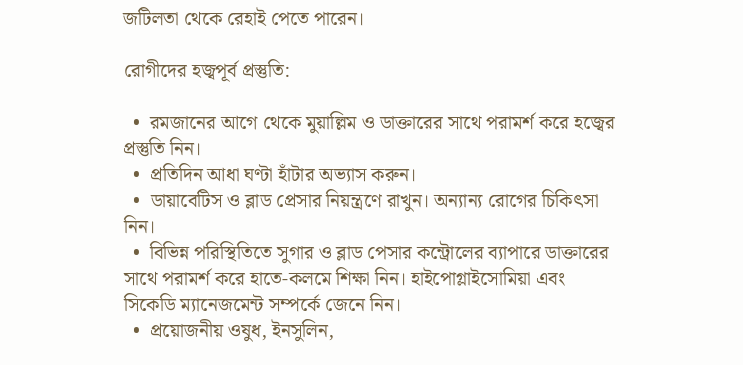জটিলতা থেকে রেহাই পেতে পারেন।

রোগীদের হজ্বপূর্ব প্রস্তুতি:

  •  রমজানের আগে থেকে মুয়াল্লিম ও ডাক্তারের সাথে পরামর্শ করে হজ্বের প্রস্তুতি নিন।
  •  প্রতিদিন আধা ঘণ্টা হাঁটার অভ্যাস করুন।
  •  ডায়াবেটিস ও ব্লাড প্রেসার নিয়ন্ত্রণে রাখুন। অন্যান্য রোগের চিকিৎসা নিন।
  •  বিভিন্ন পরিস্থিতিতে সুগার ও ব্লাড পেসার কন্ট্রোলের ব্যাপারে ডাক্তারের সাথে পরামর্শ করে হাতে-কলমে শিক্ষা নিন। হাইপোগ্লাইসোমিয়া এবং   সিকেডি ম্যানেজমেন্ট সম্পর্কে জেনে নিন।
  •  প্রয়োজনীয় ওষুধ, ইনসুলিন,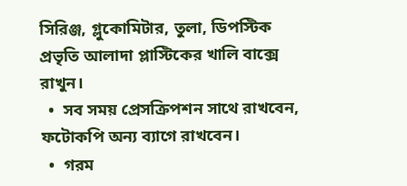সিরিঞ্জ, গ্লুকোমিটার, তুলা, ডিপস্টিক প্রভৃতি আলাদা প্লাস্টিকের খালি বাক্সে রাখুন।
  •  সব সময় প্রেসক্রিপশন সাথে রাখবেন, ফটোকপি অন্য ব্যাগে রাখবেন।
  •  গরম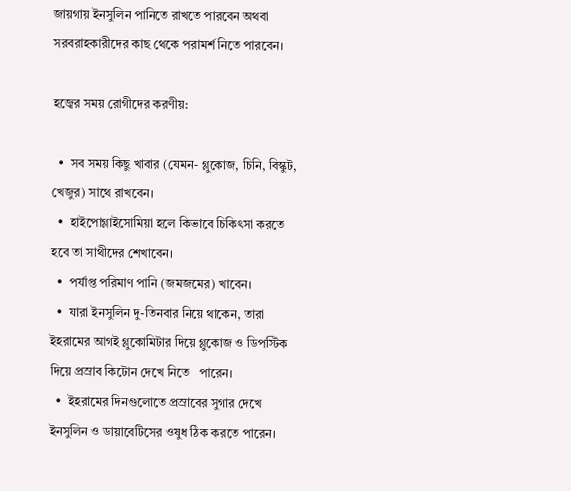জায়গায় ইনসুলিন পানিতে রাখতে পারবেন অথবা সরবরাহকারীদের কাছ থেকে পরামর্শ নিতে পারবেন।

হজ্বের সময় রোগীদের করণীয়:

  •  সব সময় কিছু খাবার (যেমন- গ্লুকোজ, চিনি, বিস্কুট, খেজুর) সাথে রাখবেন।
  •  হাইপোগ্লাইসোমিয়া হলে কিভাবে চিকিৎসা করতে হবে তা সাথীদের শেখাবেন।
  •  পর্যাপ্ত পরিমাণ পানি (জমজমের) খাবেন।
  •  যারা ইনসুলিন দু-তিনবার নিয়ে থাকেন, তারা ইহরামের আগই গ্লুকোমিটার দিয়ে গ্লুকোজ ও ডিপস্টিক দিয়ে প্রস্রাব কিটোন দেখে নিতে   পারেন।
  •  ইহরামের দিনগুলোতে প্রস্রাবের সুগার দেখে ইনসুলিন ও ডায়াবেটিসের ওষুধ ঠিক করতে পারেন।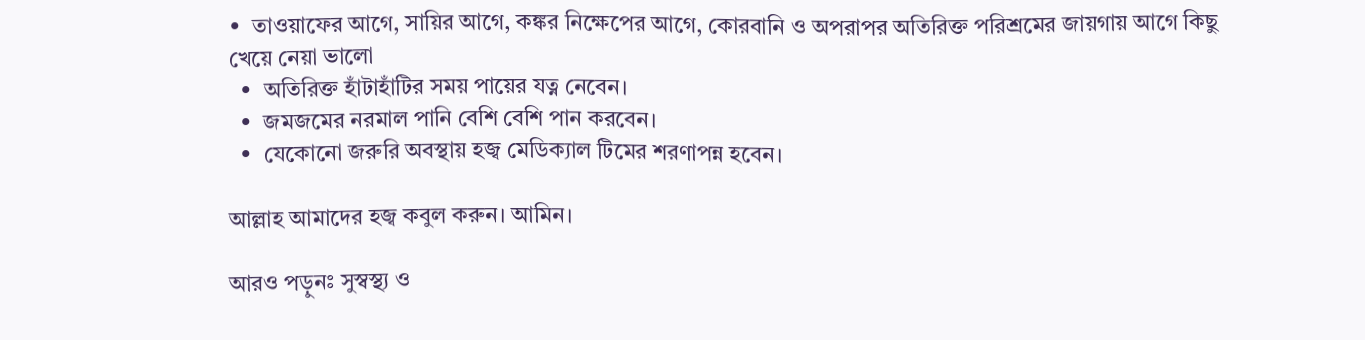•  তাওয়াফের আগে, সায়ির আগে, কঙ্কর নিক্ষেপের আগে, কোরবানি ও অপরাপর অতিরিক্ত পরিশ্রমের জায়গায় আগে কিছু খেয়ে নেয়া ভালো
  •  অতিরিক্ত হাঁটাহাঁটির সময় পায়ের যত্ন নেবেন।
  •  জমজমের নরমাল পানি বেশি বেশি পান করবেন।
  •  যেকোনো জরুরি অবস্থায় হজ্ব মেডিক্যাল টিমের শরণাপন্ন হবেন।

আল্লাহ আমাদের হজ্ব কবুল করুন। আমিন।

আরও পড়ুনঃ সুস্বস্থ্য ও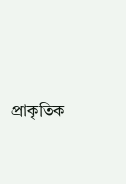প্রাকৃতিক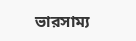ভারসাম্য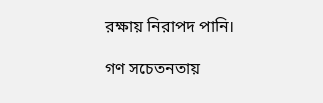রক্ষায় নিরাপদ পানি।

গণ সচেতনতায়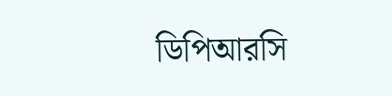ডিপিআরসি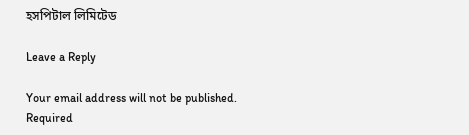হসপিটাল লিমিটেড

Leave a Reply

Your email address will not be published. Required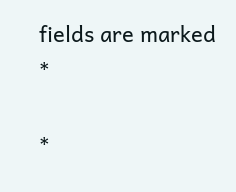fields are marked *

*